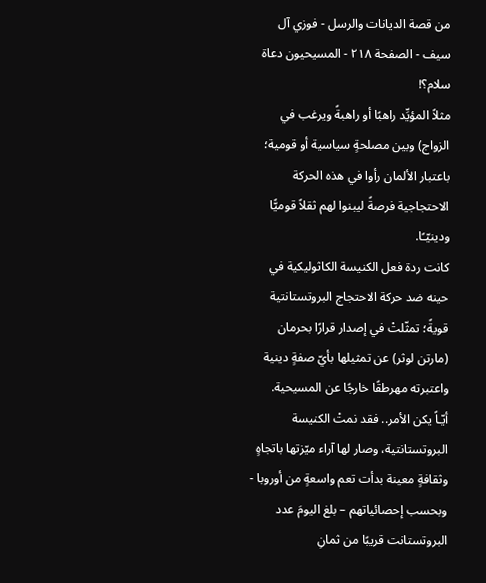من قصة الديانات والرسل - فوزي آل سيف - الصفحة ٢١٨ - المسيحيون دعاة سلام؟!
مثلاً المؤيِّد راهبًا أو راهبةً ويرغب في الزواج) وبين مصلحةٍ سياسية أو قومية؛ باعتبار الألمان رأوا في هذه الحركة الاحتجاجية فرصةً ليبنوا لهم ثقلاً قوميًّا ودينيّـًا.
كانت ردة فعل الكنيسة الكاثوليكية في حينه ضد حركة الاحتجاج البروتستانتية قويةً؛ تمثّلتْ في إصدار قرارًا بحرمان (مارتن لوثر) عن تمثيلها بأيّ صفةٍ دينية واعتبرته مهرطقًا خارجًا عن المسيحية.
أيّـاً يكن الأمر.. فقد نمتْ الكنيسة البروتستانتية، وصار لها آراء ميّزتها باتجاهٍ وثقافةٍ معينة بدأت تعم واسعةٍ من أوروبا - وبحسب إحصائياتهم – بلغ اليومَ عدد البروتستانت قريبًا من ثمانِ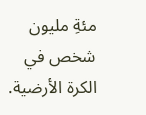مئةِ مليون شخص في الكرة الأرضية.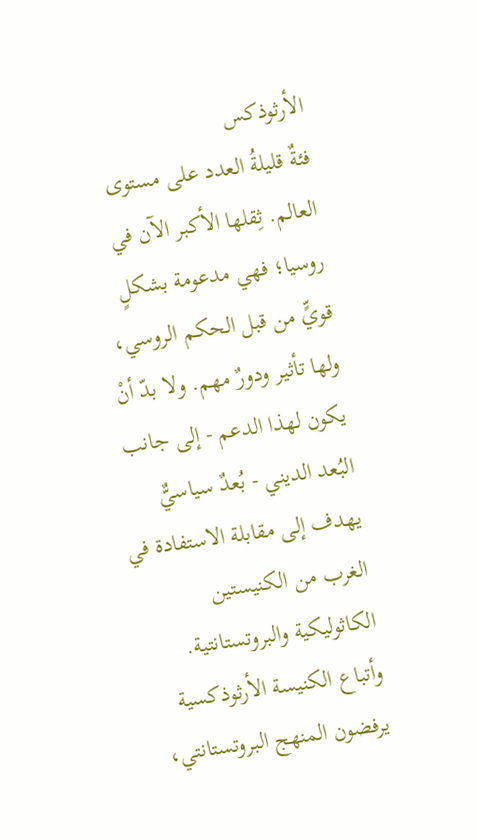الأرثوذكس
فئةٌ قليلةُ العدد على مستوى العالم. ثِقلها الأكبر الآن في روسيا؛ فهي مدعومة بشكلٍ قويٍّ من قبل الحكم الروسي، ولها تأثير ودورٌ مهم. ولا بدّ أنْ يكون لهذا الدعم - إلى جانب البُعد الديني - بُعدٌ سياسيٌّ يهدف إلى مقابلة الاستفادة في الغرب من الكنيستين الكاثوليكية والبروتستانتية.
وأتباع الكنيسة الأرثوذكسية يرفضون المنهج البروتستانتي،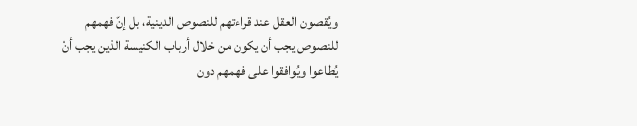ويُقصون العقل عند قراءتهم للنصوص الدينية، بل إنّ فهمهم للنصوص يجب أن يكون من خلال أرباب الكنيسة الذين يجب أنْ يُطاعوا ويُوافقوا على فهمهم دون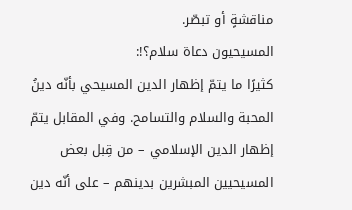مناقشةٍ أو تبصّر.
المسيحيون دعاة سلام؟!:
كثيرًا ما يتمّ إظهار الدين المسيحي بأنّه دينُ المحبة والسلام والتسامح. وفي المقابل يتمّ إظهار الدين الإسلامي – من قِبل بعض المسيحيين المبشرين بدينهم – على أنّه دين